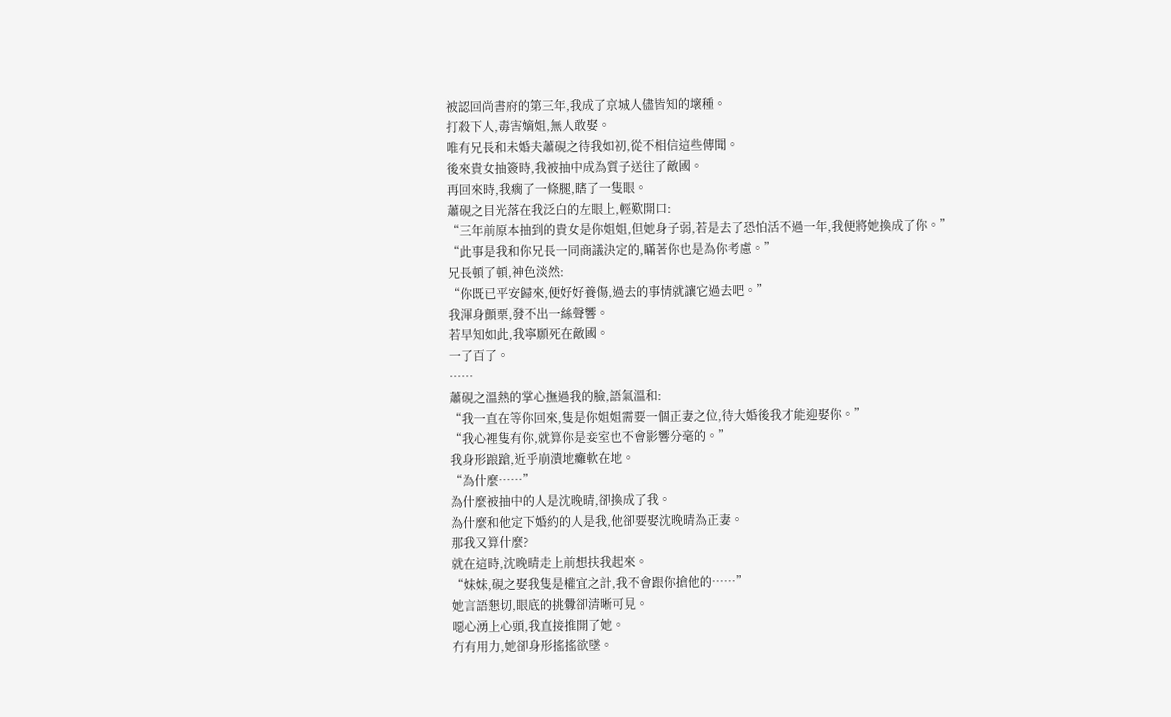被認回尚書府的第三年,我成了京城人儘皆知的壞種。
打殺下人,毒害嫡姐,無人敢娶。
唯有兄長和未婚夫蕭硯之待我如初,從不相信這些傳聞。
後來貴女抽簽時,我被抽中成為質子送往了敵國。
再回來時,我瘸了一條腿,瞎了一隻眼。
蕭硯之目光落在我泛白的左眼上,輕歎開口:
“三年前原本抽到的貴女是你姐姐,但她身子弱,若是去了恐怕活不過一年,我便將她換成了你。”
“此事是我和你兄長一同商議決定的,瞞著你也是為你考慮。”
兄長頓了頓,神色淡然:
“你既已平安歸來,便好好養傷,過去的事情就讓它過去吧。”
我渾身顫栗,發不出一絲聲響。
若早知如此,我寧願死在敵國。
一了百了。
……
蕭硯之溫熱的掌心撫過我的臉,語氣溫和:
“我一直在等你回來,隻是你姐姐需要一個正妻之位,待大婚後我才能迎娶你。”
“我心裡隻有你,就算你是妾室也不會影響分毫的。”
我身形踉蹌,近乎崩潰地癱軟在地。
“為什麼……”
為什麼被抽中的人是沈晚晴,卻換成了我。
為什麼和他定下婚約的人是我,他卻要娶沈晚晴為正妻。
那我又算什麼?
就在這時,沈晚晴走上前想扶我起來。
“妹妹,硯之娶我隻是權宜之計,我不會跟你搶他的……”
她言語懇切,眼底的挑釁卻清晰可見。
噁心湧上心頭,我直接推開了她。
冇有用力,她卻身形搖搖欲墜。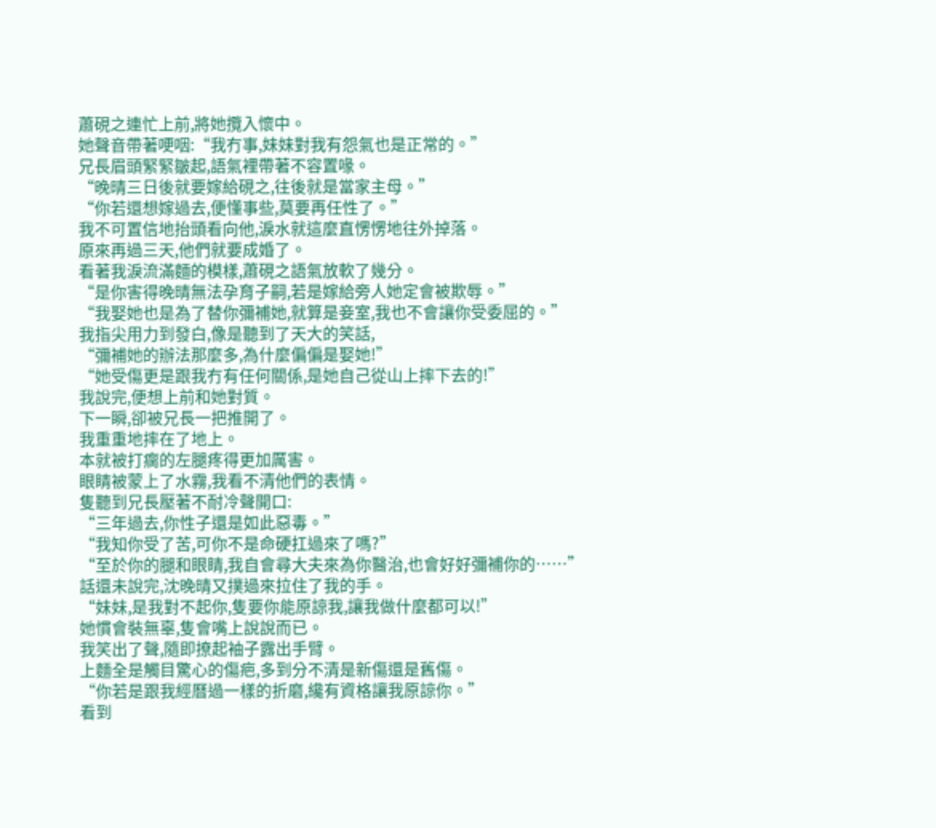蕭硯之連忙上前,將她攬入懷中。
她聲音帶著哽咽:“我冇事,妹妹對我有怨氣也是正常的。”
兄長眉頭緊緊皺起,語氣裡帶著不容置喙。
“晚晴三日後就要嫁給硯之,往後就是當家主母。”
“你若還想嫁過去,便懂事些,莫要再任性了。”
我不可置信地抬頭看向他,淚水就這麼直愣愣地往外掉落。
原來再過三天,他們就要成婚了。
看著我淚流滿麵的模樣,蕭硯之語氣放軟了幾分。
“是你害得晚晴無法孕育子嗣,若是嫁給旁人她定會被欺辱。”
“我娶她也是為了替你彌補她,就算是妾室,我也不會讓你受委屈的。”
我指尖用力到發白,像是聽到了天大的笑話,
“彌補她的辦法那麼多,為什麼偏偏是娶她!”
“她受傷更是跟我冇有任何關係,是她自己從山上摔下去的!”
我說完,便想上前和她對質。
下一瞬,卻被兄長一把推開了。
我重重地摔在了地上。
本就被打瘸的左腿疼得更加厲害。
眼睛被蒙上了水霧,我看不清他們的表情。
隻聽到兄長壓著不耐冷聲開口:
“三年過去,你性子還是如此惡毒。”
“我知你受了苦,可你不是命硬扛過來了嗎?”
“至於你的腿和眼睛,我自會尋大夫來為你醫治,也會好好彌補你的……”
話還未說完,沈晚晴又撲過來拉住了我的手。
“妹妹,是我對不起你,隻要你能原諒我,讓我做什麼都可以!”
她慣會裝無辜,隻會嘴上說說而已。
我笑出了聲,隨即撩起袖子露出手臂。
上麵全是觸目驚心的傷疤,多到分不清是新傷還是舊傷。
“你若是跟我經曆過一樣的折磨,纔有資格讓我原諒你。”
看到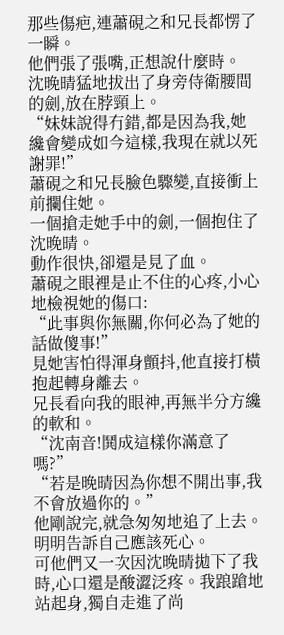那些傷疤,連蕭硯之和兄長都愣了一瞬。
他們張了張嘴,正想說什麼時。
沈晚晴猛地拔出了身旁侍衛腰間的劍,放在脖頸上。
“妹妹說得冇錯,都是因為我,她纔會變成如今這樣,我現在就以死謝罪!”
蕭硯之和兄長臉色驟變,直接衝上前攔住她。
一個搶走她手中的劍,一個抱住了沈晚晴。
動作很快,卻還是見了血。
蕭硯之眼裡是止不住的心疼,小心地檢視她的傷口:
“此事與你無關,你何必為了她的話做傻事!”
見她害怕得渾身顫抖,他直接打橫抱起轉身離去。
兄長看向我的眼神,再無半分方纔的軟和。
“沈南音!鬨成這樣你滿意了嗎?”
“若是晚晴因為你想不開出事,我不會放過你的。”
他剛說完,就急匆匆地追了上去。
明明告訴自己應該死心。
可他們又一次因沈晚晴拋下了我時,心口還是酸澀泛疼。我踉蹌地站起身,獨自走進了尚